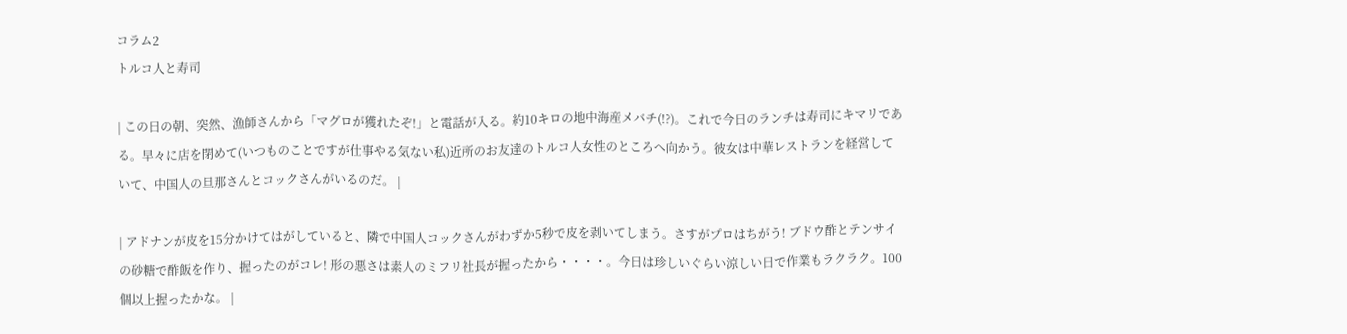コラム2
トルコ人と寿司

| この日の朝、突然、漁師さんから「マグロが獲れたぞ!」と電話が入る。約10キロの地中海産メバチ(!?)。これで今日のランチは寿司にキマリである。早々に店を閉めて(いつものことですが仕事やる気ない私)近所のお友達のトルコ人女性のところへ向かう。彼女は中華レストランを経営していて、中国人の旦那さんとコックさんがいるのだ。 |

| アドナンが皮を15分かけてはがしていると、隣で中国人コックさんがわずか5秒で皮を剥いてしまう。さすがプロはちがう! ブドウ酢とテンサイの砂糖で酢飯を作り、握ったのがコレ! 形の悪さは素人のミフリ社長が握ったから・・・・。今日は珍しいぐらい涼しい日で作業もラクラク。100個以上握ったかな。 |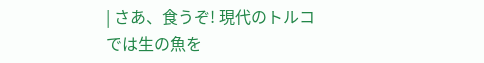| さあ、食うぞ! 現代のトルコでは生の魚を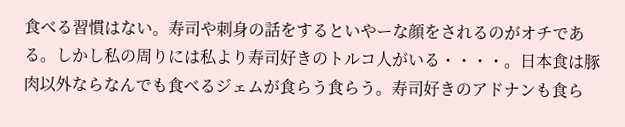食べる習慣はない。寿司や刺身の話をするといやーな顔をされるのがオチである。しかし私の周りには私より寿司好きのトルコ人がいる・・・・。日本食は豚肉以外ならなんでも食べるジェムが食らう食らう。寿司好きのアドナンも食ら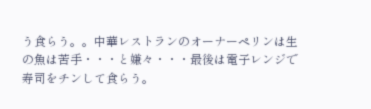う食らう。。中華レストランのオーナーペリンは生の魚は苦手・・・と嫌々・・・最後は電子レンジで寿司をチンして食らう。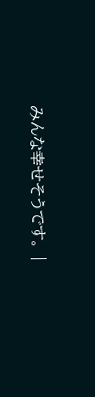みんな幸せそうです。 |